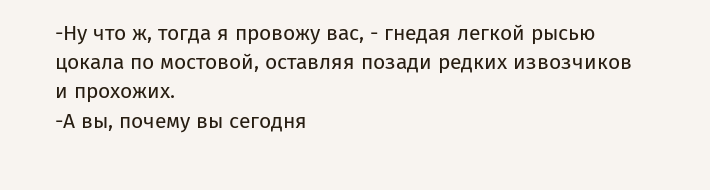-Ну что ж, тогда я провожу вас, - гнедая легкой рысью цокала по мостовой, оставляя позади редких извозчиков и прохожих.
-А вы, почему вы сегодня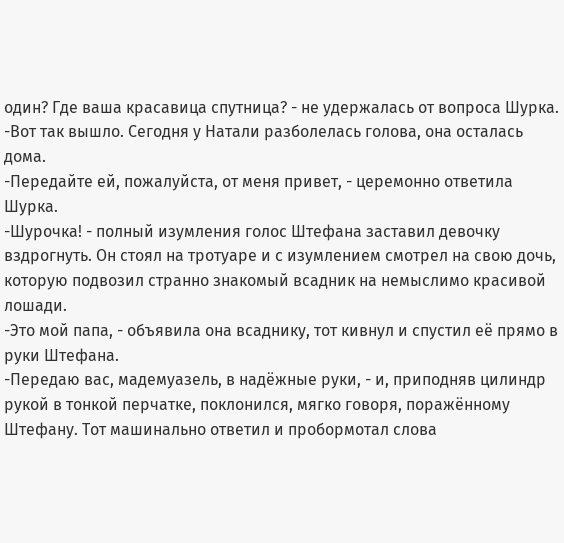один? Где ваша красавица спутница? - не удержалась от вопроса Шурка.
-Вот так вышло. Сегодня у Натали разболелась голова, она осталась дома.
-Передайте ей, пожалуйста, от меня привет, - церемонно ответила Шурка.
-Шурочка! - полный изумления голос Штефана заставил девочку вздрогнуть. Он стоял на тротуаре и с изумлением смотрел на свою дочь, которую подвозил странно знакомый всадник на немыслимо красивой лошади.
-Это мой папа, - объявила она всаднику, тот кивнул и спустил её прямо в руки Штефана.
-Передаю вас, мадемуазель, в надёжные руки, - и, приподняв цилиндр рукой в тонкой перчатке, поклонился, мягко говоря, поражённому Штефану. Тот машинально ответил и пробормотал слова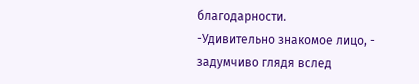благодарности.
-Удивительно знакомое лицо, - задумчиво глядя вслед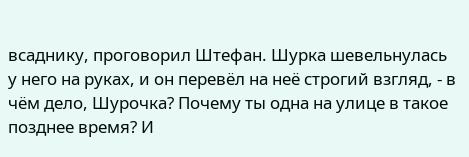всаднику, проговорил Штефан. Шурка шевельнулась у него на руках, и он перевёл на неё строгий взгляд, - в чём дело, Шурочка? Почему ты одна на улице в такое позднее время? И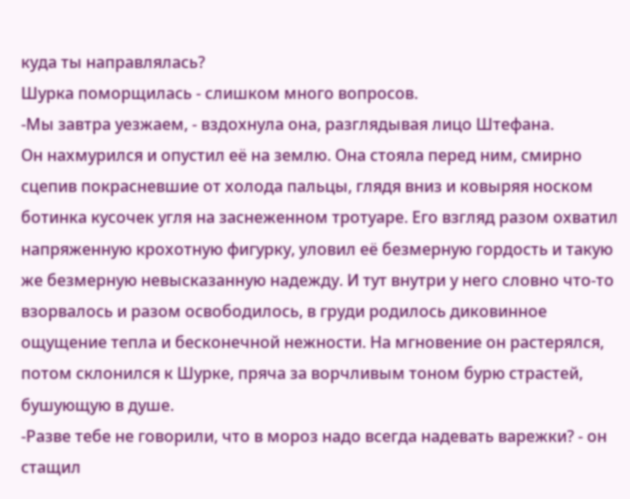куда ты направлялась?
Шурка поморщилась - слишком много вопросов.
-Мы завтра уезжаем, - вздохнула она, разглядывая лицо Штефана.
Он нахмурился и опустил её на землю. Она стояла перед ним, смирно сцепив покрасневшие от холода пальцы, глядя вниз и ковыряя носком ботинка кусочек угля на заснеженном тротуаре. Его взгляд разом охватил напряженную крохотную фигурку, уловил её безмерную гордость и такую же безмерную невысказанную надежду. И тут внутри у него словно что-то взорвалось и разом освободилось, в груди родилось диковинное ощущение тепла и бесконечной нежности. На мгновение он растерялся, потом склонился к Шурке, пряча за ворчливым тоном бурю страстей, бушующую в душе.
-Разве тебе не говорили, что в мороз надо всегда надевать варежки? - он стащил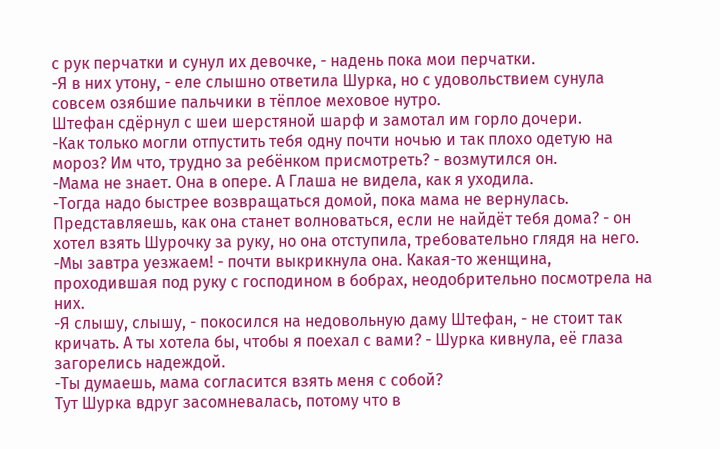с рук перчатки и сунул их девочке, - надень пока мои перчатки.
-Я в них утону, - еле слышно ответила Шурка, но с удовольствием сунула совсем озябшие пальчики в тёплое меховое нутро.
Штефан сдёрнул с шеи шерстяной шарф и замотал им горло дочери.
-Как только могли отпустить тебя одну почти ночью и так плохо одетую на мороз? Им что, трудно за ребёнком присмотреть? - возмутился он.
-Мама не знает. Она в опере. А Глаша не видела, как я уходила.
-Тогда надо быстрее возвращаться домой, пока мама не вернулась. Представляешь, как она станет волноваться, если не найдёт тебя дома? - он хотел взять Шурочку за руку, но она отступила, требовательно глядя на него.
-Мы завтра уезжаем! - почти выкрикнула она. Какая-то женщина, проходившая под руку с господином в бобрах, неодобрительно посмотрела на них.
-Я слышу, слышу, - покосился на недовольную даму Штефан, - не стоит так кричать. А ты хотела бы, чтобы я поехал с вами? - Шурка кивнула, её глаза загорелись надеждой.
-Ты думаешь, мама согласится взять меня с собой?
Тут Шурка вдруг засомневалась, потому что в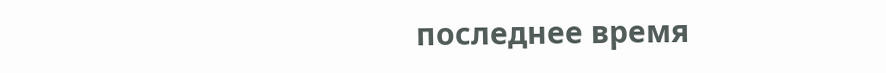последнее время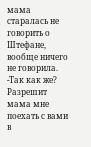мама старалась не говорить о Штефане, вообще ничего не говорила.
-Так как же? Разрешит мама мне поехать с вами в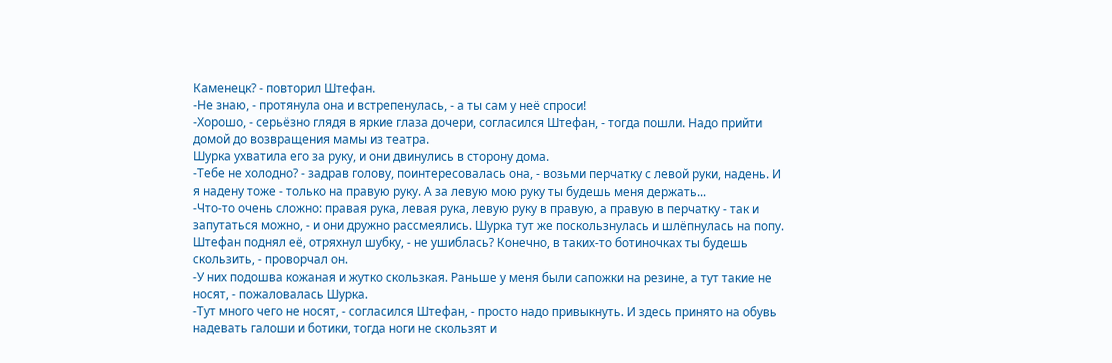Каменецк? - повторил Штефан.
-Не знаю, - протянула она и встрепенулась, - а ты сам у неё спроси!
-Хорошо, - серьёзно глядя в яркие глаза дочери, согласился Штефан, - тогда пошли. Надо прийти домой до возвращения мамы из театра.
Шурка ухватила его за руку, и они двинулись в сторону дома.
-Тебе не холодно? - задрав голову, поинтересовалась она, - возьми перчатку с левой руки, надень. И я надену тоже - только на правую руку. А за левую мою руку ты будешь меня держать...
-Что-то очень сложно: правая рука, левая рука, левую руку в правую, а правую в перчатку - так и запутаться можно, - и они дружно рассмеялись. Шурка тут же поскользнулась и шлёпнулась на попу. Штефан поднял её, отряхнул шубку, - не ушиблась? Конечно, в таких-то ботиночках ты будешь скользить, - проворчал он.
-У них подошва кожаная и жутко скользкая. Раньше у меня были сапожки на резине, а тут такие не носят, - пожаловалась Шурка.
-Тут много чего не носят, - согласился Штефан, - просто надо привыкнуть. И здесь принято на обувь надевать галоши и ботики, тогда ноги не скользят и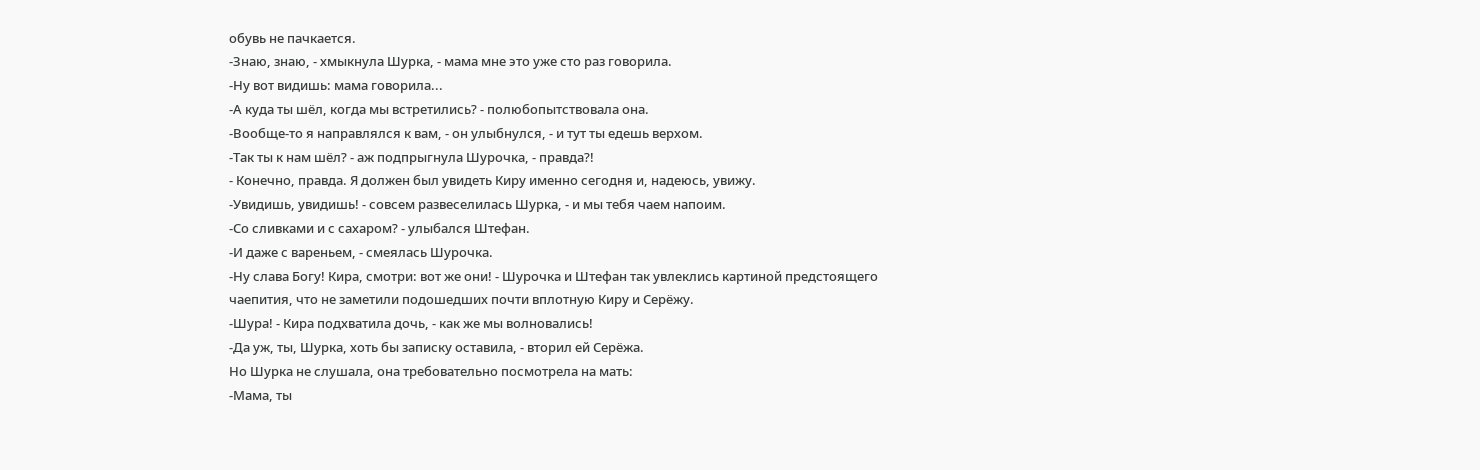обувь не пачкается.
-Знаю, знаю, - хмыкнула Шурка, - мама мне это уже сто раз говорила.
-Ну вот видишь: мама говорила...
-А куда ты шёл, когда мы встретились? - полюбопытствовала она.
-Вообще-то я направлялся к вам, - он улыбнулся, - и тут ты едешь верхом.
-Так ты к нам шёл? - аж подпрыгнула Шурочка, - правда?!
- Конечно, правда. Я должен был увидеть Киру именно сегодня и, надеюсь, увижу.
-Увидишь, увидишь! - совсем развеселилась Шурка, - и мы тебя чаем напоим.
-Со сливками и с сахаром? - улыбался Штефан.
-И даже с вареньем, - смеялась Шурочка.
-Ну слава Богу! Кира, смотри: вот же они! - Шурочка и Штефан так увлеклись картиной предстоящего чаепития, что не заметили подошедших почти вплотную Киру и Серёжу.
-Шура! - Кира подхватила дочь, - как же мы волновались!
-Да уж, ты, Шурка, хоть бы записку оставила, - вторил ей Серёжа.
Но Шурка не слушала, она требовательно посмотрела на мать:
-Мама, ты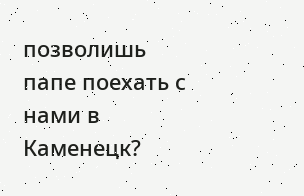позволишь папе поехать с нами в Каменецк?